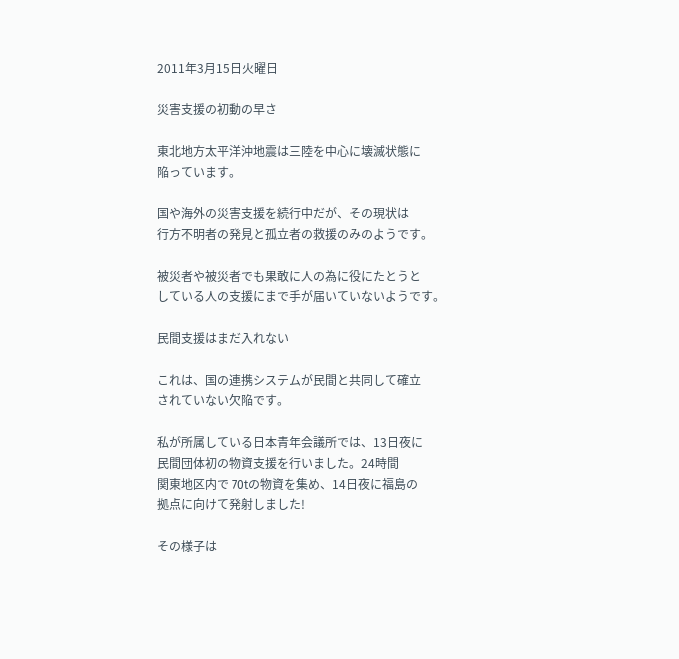2011年3月15日火曜日

災害支援の初動の早さ

東北地方太平洋沖地震は三陸を中心に壊滅状態に
陥っています。

国や海外の災害支援を続行中だが、その現状は
行方不明者の発見と孤立者の救援のみのようです。

被災者や被災者でも果敢に人の為に役にたとうと
している人の支援にまで手が届いていないようです。

民間支援はまだ入れない

これは、国の連携システムが民間と共同して確立
されていない欠陥です。

私が所属している日本青年会議所では、13日夜に
民間団体初の物資支援を行いました。24時間
関東地区内で 70tの物資を集め、14日夜に福島の
拠点に向けて発射しました!

その様子は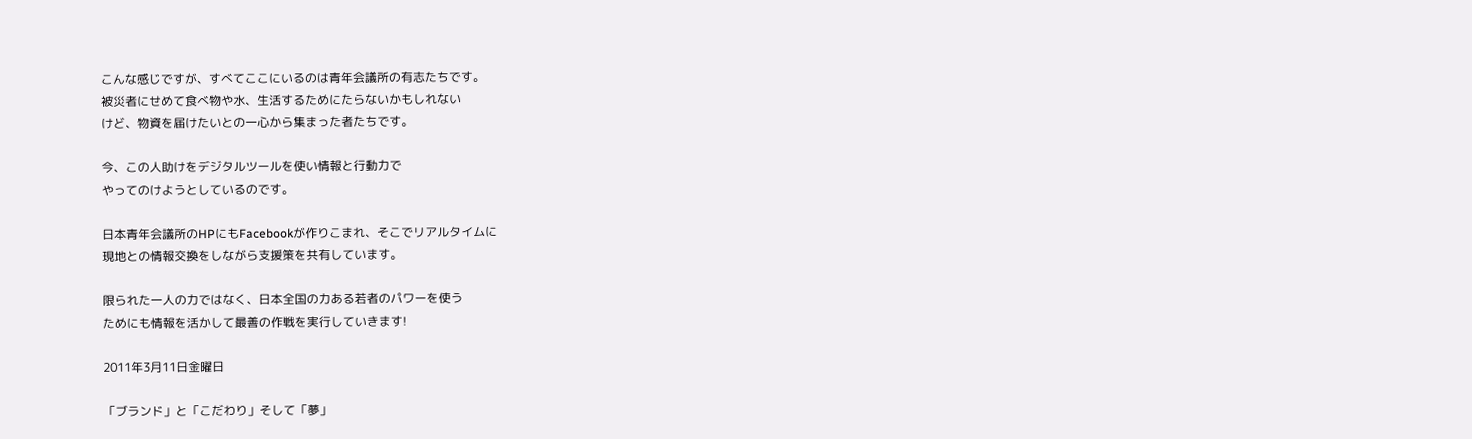こんな感じですが、すべてここにいるのは青年会議所の有志たちです。
被災者にせめて食べ物や水、生活するためにたらないかもしれない
けど、物資を届けたいとの一心から集まった者たちです。

今、この人助けをデジタルツールを使い情報と行動力で
やってのけようとしているのです。

日本青年会議所のHPにもFacebookが作りこまれ、そこでリアルタイムに
現地との情報交換をしながら支援策を共有しています。

限られた一人の力ではなく、日本全国の力ある若者のパワーを使う
ためにも情報を活かして最善の作戦を実行していきます!

2011年3月11日金曜日

「ブランド」と「こだわり」そして「夢」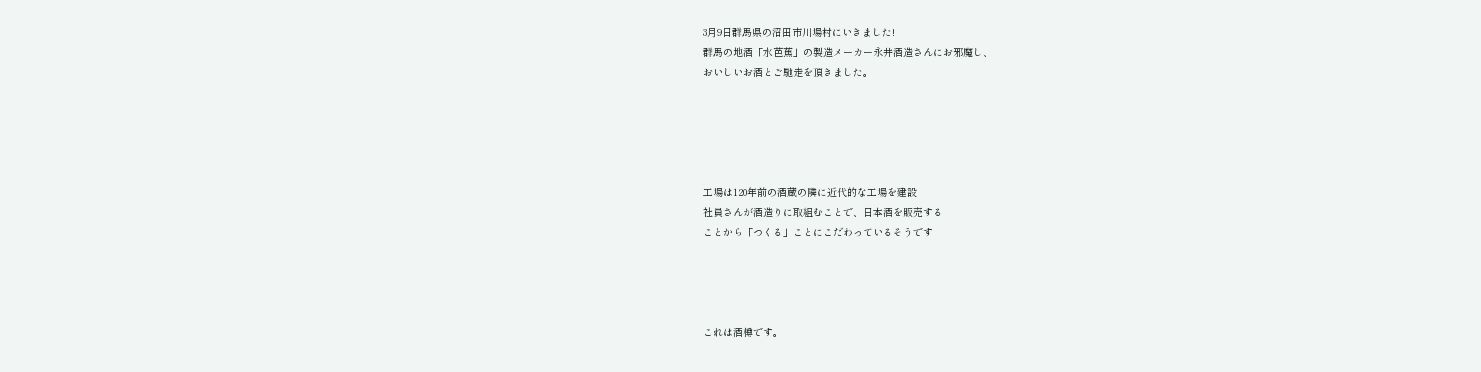3月9日群馬県の沼田市川場村にいきました!
群馬の地酒「水芭蕉」の製造メーカー永井酒造さんにお邪魔し、
おいしいお酒とご馳走を頂きました。





工場は120年前の酒蔵の隣に近代的な工場を建設
社員さんが酒造りに取組むことで、日本酒を販売する
ことから「つくる」ことにこだわっているそうです




これは酒樽です。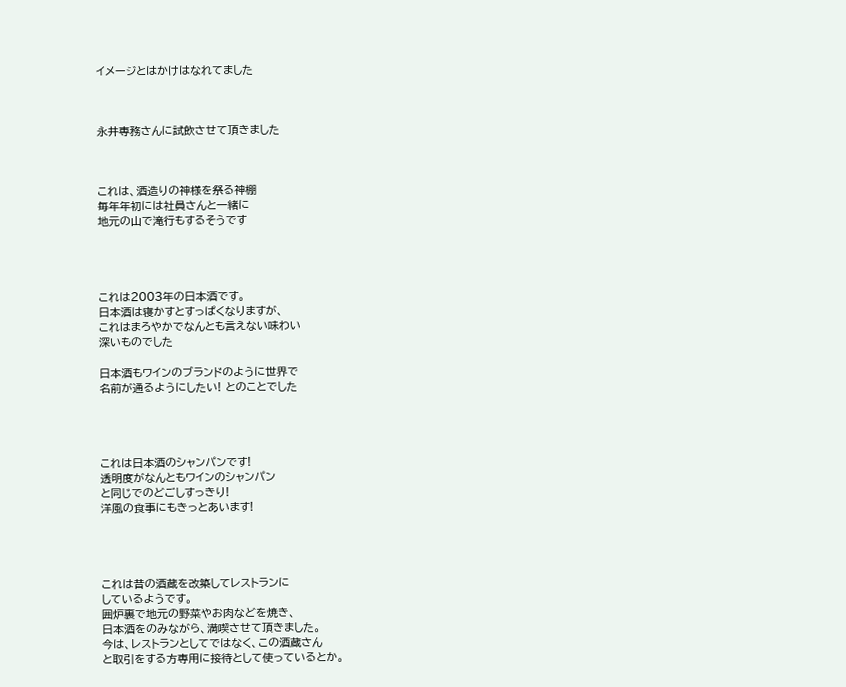イメージとはかけはなれてました



永井専務さんに試飲させて頂きました



これは、酒造りの神様を祭る神棚
毎年年初には社員さんと一緒に
地元の山で滝行もするそうです




これは2003年の日本酒です。
日本酒は寝かすとすっぱくなりますが、
これはまろやかでなんとも言えない味わい
深いものでした

日本酒もワインのブランドのように世界で
名前が通るようにしたい! とのことでした




これは日本酒のシャンパンです!
透明度がなんともワインのシャンパン
と同じでのどごしすっきり!
洋風の食事にもきっとあいます!




これは昔の酒蔵を改築してレストランに
しているようです。
囲炉裏で地元の野菜やお肉などを焼き、
日本酒をのみながら、満喫させて頂きました。
今は、レストランとしてではなく、この酒蔵さん
と取引をする方専用に接待として使っているとか。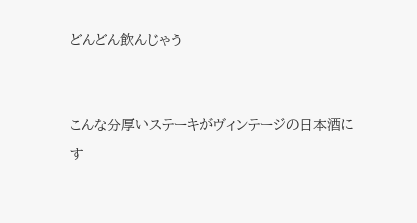どんどん飲んじゃう


こんな分厚いステーキがヴィンテージの日本酒に
す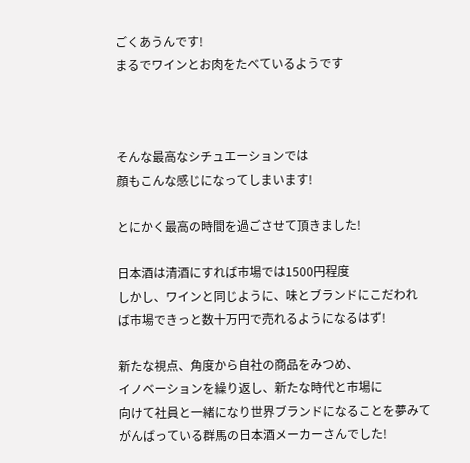ごくあうんです!
まるでワインとお肉をたべているようです



そんな最高なシチュエーションでは
顔もこんな感じになってしまいます!

とにかく最高の時間を過ごさせて頂きました!

日本酒は清酒にすれば市場では1500円程度
しかし、ワインと同じように、味とブランドにこだわれ
ば市場できっと数十万円で売れるようになるはず!

新たな視点、角度から自社の商品をみつめ、
イノベーションを繰り返し、新たな時代と市場に
向けて社員と一緒になり世界ブランドになることを夢みて
がんばっている群馬の日本酒メーカーさんでした!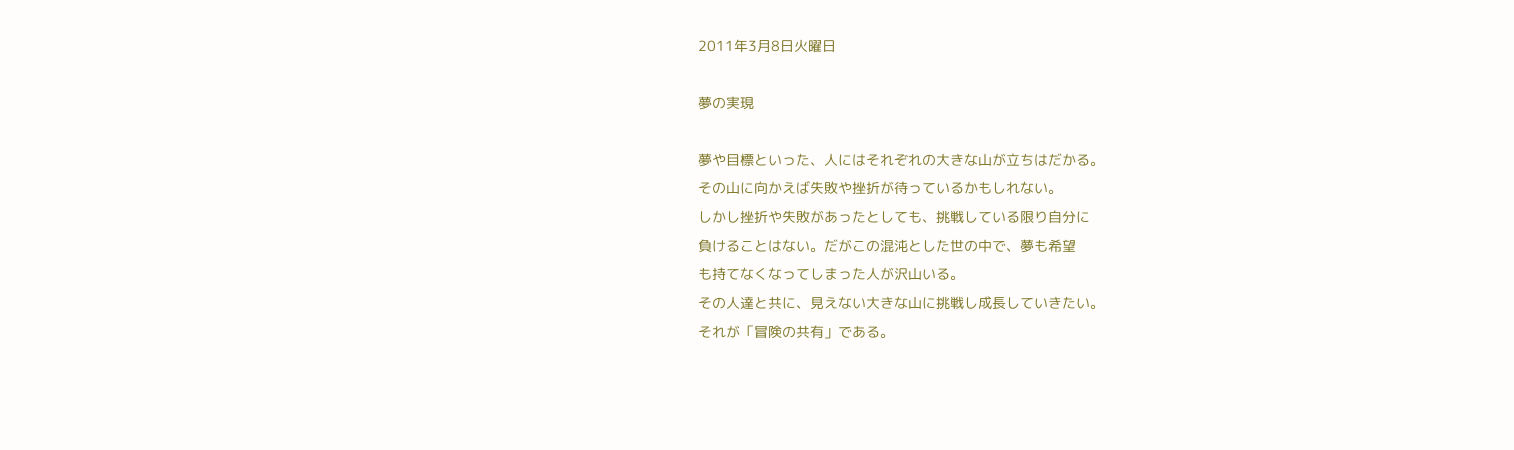2011年3月8日火曜日

夢の実現

夢や目標といった、人にはそれぞれの大きな山が立ちはだかる。
その山に向かえば失敗や挫折が待っているかもしれない。
しかし挫折や失敗があったとしても、挑戦している限り自分に
負けることはない。だがこの混沌とした世の中で、夢も希望
も持てなくなってしまった人が沢山いる。
その人達と共に、見えない大きな山に挑戦し成長していきたい。
それが「冒険の共有」である。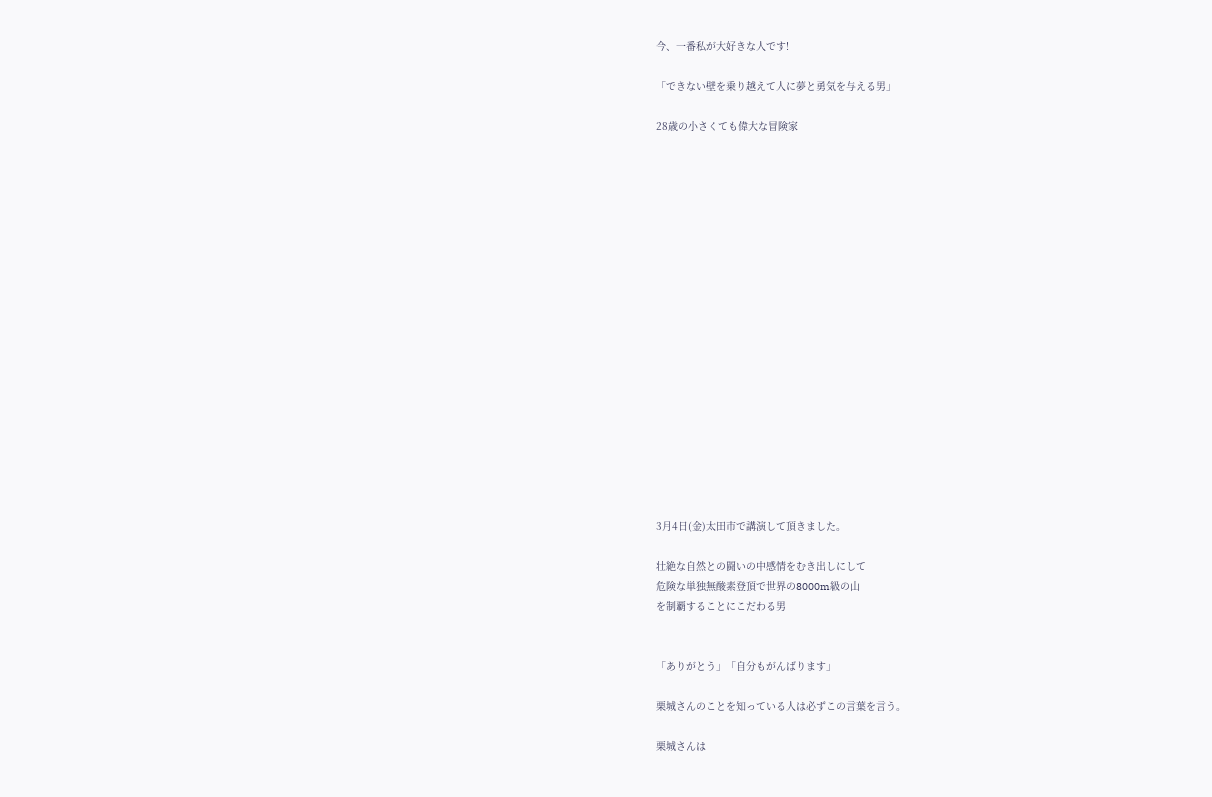今、一番私が大好きな人です!

「できない壁を乗り越えて人に夢と勇気を与える男」

28歳の小さくても偉大な冒険家



















3月4日(金)太田市で講演して頂きました。

壮絶な自然との闘いの中感情をむき出しにして
危険な単独無酸素登頂で世界の8000m級の山
を制覇することにこだわる男


「ありがとう」「自分もがんばります」

栗城さんのことを知っている人は必ずこの言葉を言う。

栗城さんは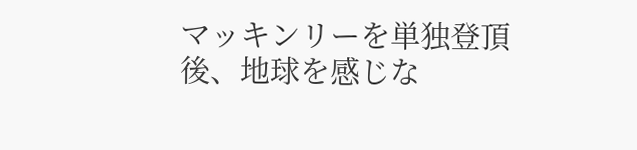マッキンリーを単独登頂後、地球を感じな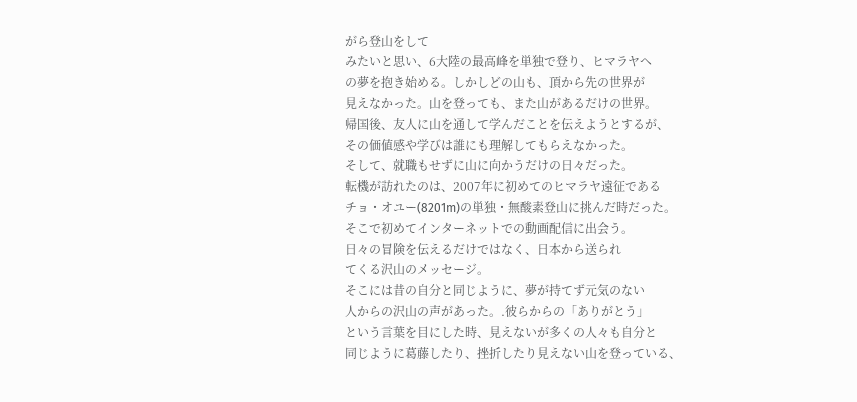がら登山をして
みたいと思い、6大陸の最高峰を単独で登り、ヒマラヤへ
の夢を抱き始める。しかしどの山も、頂から先の世界が
見えなかった。山を登っても、また山があるだけの世界。
帰国後、友人に山を通して学んだことを伝えようとするが、
その価値感や学びは誰にも理解してもらえなかった。
そして、就職もせずに山に向かうだけの日々だった。
転機が訪れたのは、2007年に初めてのヒマラヤ遠征である
チョ・オユー(8201m)の単独・無酸素登山に挑んだ時だった。
そこで初めてインターネットでの動画配信に出会う。
日々の冒険を伝えるだけではなく、日本から送られ
てくる沢山のメッセージ。
そこには昔の自分と同じように、夢が持てず元気のない
人からの沢山の声があった。.彼らからの「ありがとう」
という言葉を目にした時、見えないが多くの人々も自分と
同じように葛藤したり、挫折したり見えない山を登っている、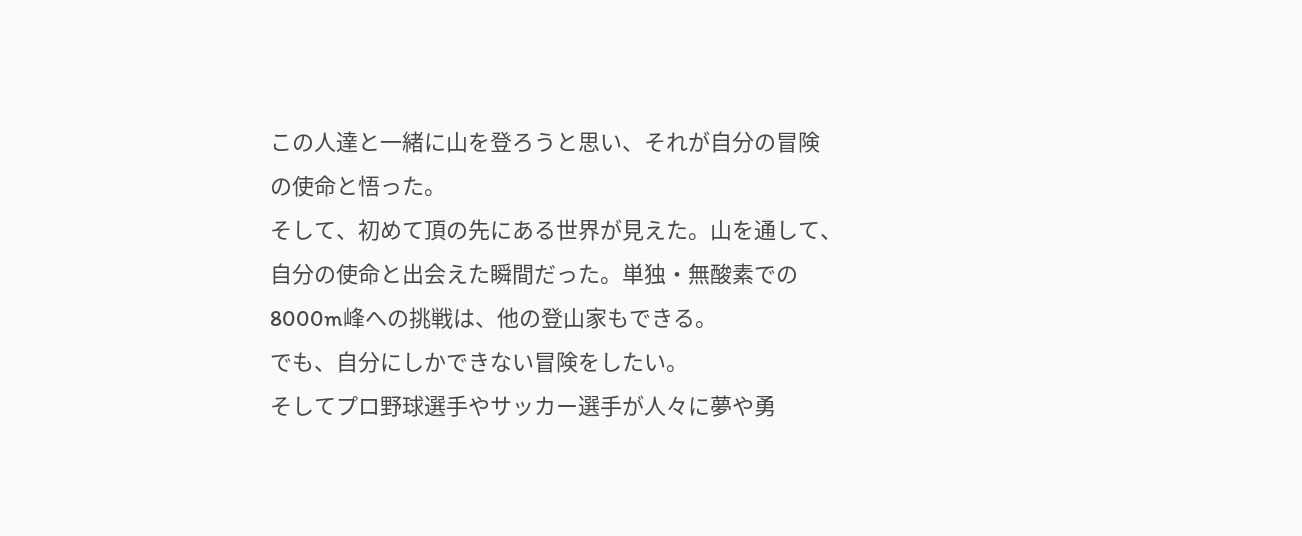この人達と一緒に山を登ろうと思い、それが自分の冒険
の使命と悟った。
そして、初めて頂の先にある世界が見えた。山を通して、
自分の使命と出会えた瞬間だった。単独・無酸素での
8000m峰への挑戦は、他の登山家もできる。
でも、自分にしかできない冒険をしたい。
そしてプロ野球選手やサッカー選手が人々に夢や勇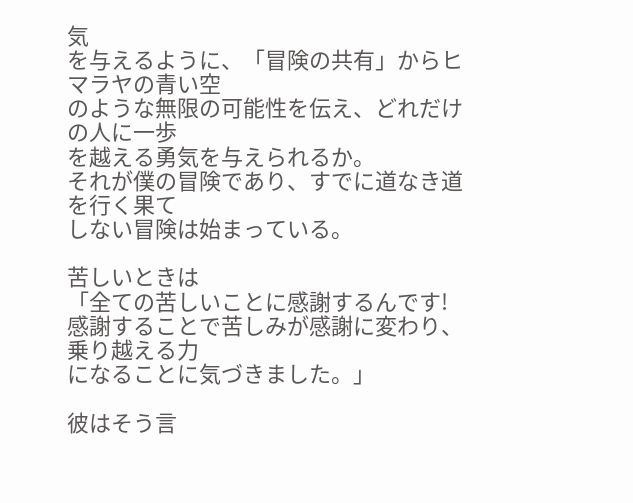気
を与えるように、「冒険の共有」からヒマラヤの青い空
のような無限の可能性を伝え、どれだけの人に一歩
を越える勇気を与えられるか。
それが僕の冒険であり、すでに道なき道を行く果て
しない冒険は始まっている。

苦しいときは
「全ての苦しいことに感謝するんです!
感謝することで苦しみが感謝に変わり、乗り越える力
になることに気づきました。」

彼はそう言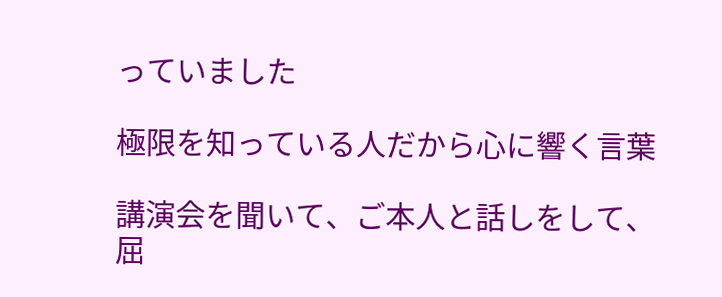っていました

極限を知っている人だから心に響く言葉

講演会を聞いて、ご本人と話しをして、
屈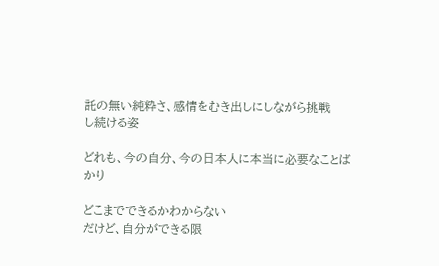託の無い純粋さ、感情をむき出しにしながら挑戦
し続ける姿

どれも、今の自分、今の日本人に本当に必要なことばかり

どこまでできるかわからない
だけど、自分ができる限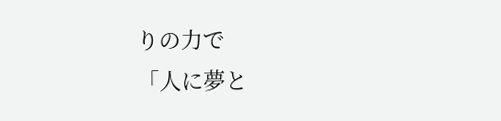りの力で
「人に夢と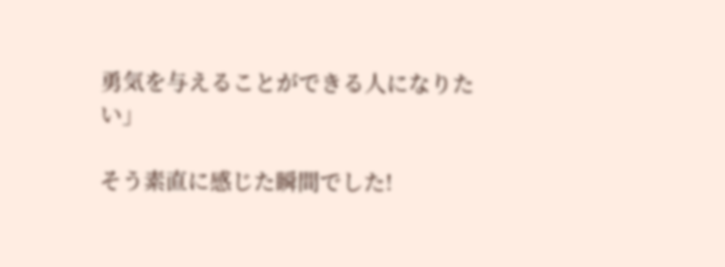勇気を与えることができる人になりたい」

そう素直に感じた瞬間でした!